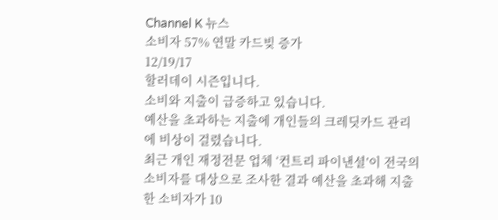Channel K 뉴스
소비자 57% 연말 카드빚 증가
12/19/17
할러데이 시즌입니다.
소비와 지출이 급증하고 있습니다.
예산을 초과하는 지출에 개인들의 크레딧카드 관리에 비상이 걸렸습니다.
최근 개인 재정전문 업체 ‘컨트리 파이낸셜’이 전국의 소비자를 대상으로 조사한 결과 예산을 초과해 지출한 소비자가 10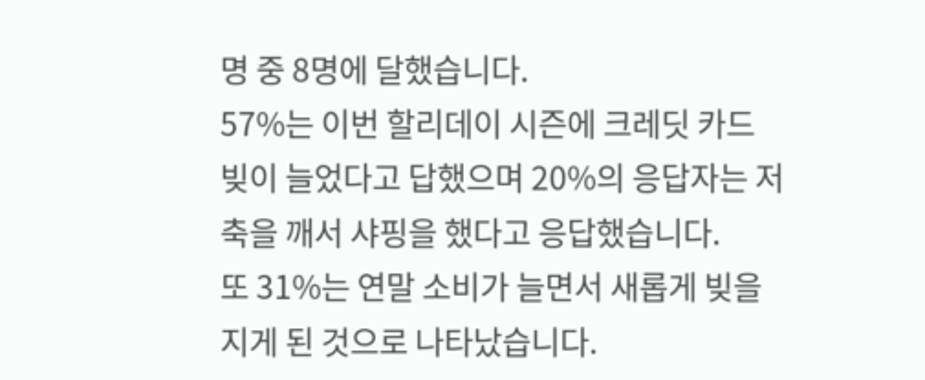명 중 8명에 달했습니다.
57%는 이번 할리데이 시즌에 크레딧 카드 빚이 늘었다고 답했으며 20%의 응답자는 저축을 깨서 샤핑을 했다고 응답했습니다.
또 31%는 연말 소비가 늘면서 새롭게 빚을 지게 된 것으로 나타났습니다.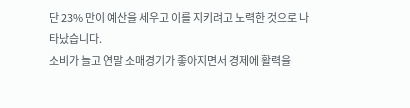단 23% 만이 예산을 세우고 이를 지키려고 노력한 것으로 나타났습니다.
소비가 늘고 연말 소매경기가 좋아지면서 경제에 활력을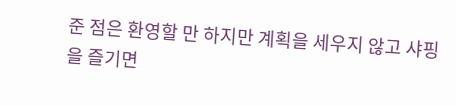준 점은 환영할 만 하지만 계획을 세우지 않고 샤핑을 즐기면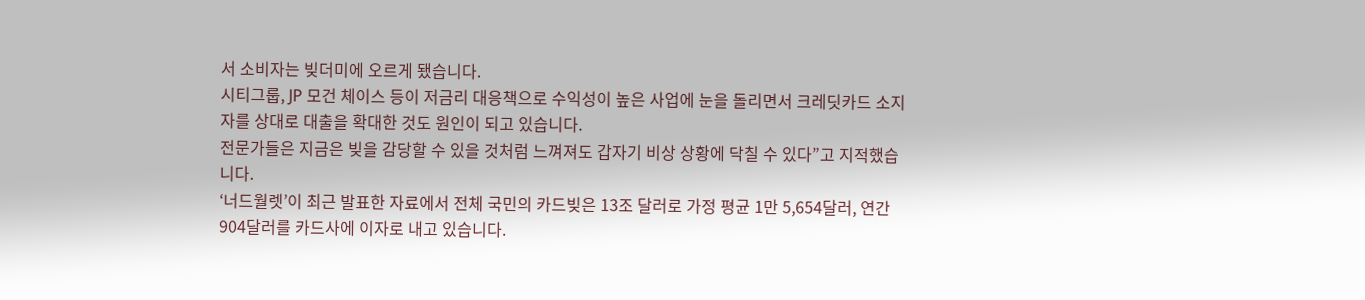서 소비자는 빚더미에 오르게 됐습니다.
시티그룹, JP 모건 체이스 등이 저금리 대응책으로 수익성이 높은 사업에 눈을 돌리면서 크레딧카드 소지자를 상대로 대출을 확대한 것도 원인이 되고 있습니다.
전문가들은 지금은 빚을 감당할 수 있을 것처럼 느껴져도 갑자기 비상 상황에 닥칠 수 있다”고 지적했습니다.
‘너드월렛’이 최근 발표한 자료에서 전체 국민의 카드빚은 13조 달러로 가정 평균 1만 5,654달러, 연간 904달러를 카드사에 이자로 내고 있습니다.